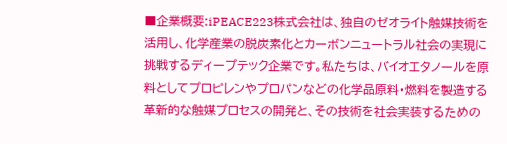■企業概要:iPEACE223株式会社は、独自のゼオライト触媒技術を活用し、化学産業の脱炭素化とカーボンニュートラル社会の実現に挑戦するディープテック企業です。私たちは、バイオエタノールを原料としてプロピレンやプロパンなどの化学品原料・燃料を製造する革新的な触媒プロセスの開発と、その技術を社会実装するための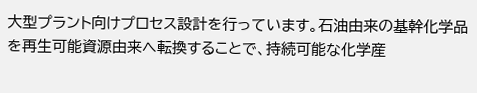大型プラント向けプロセス設計を行っています。石油由来の基幹化学品を再生可能資源由来へ転換することで、持続可能な化学産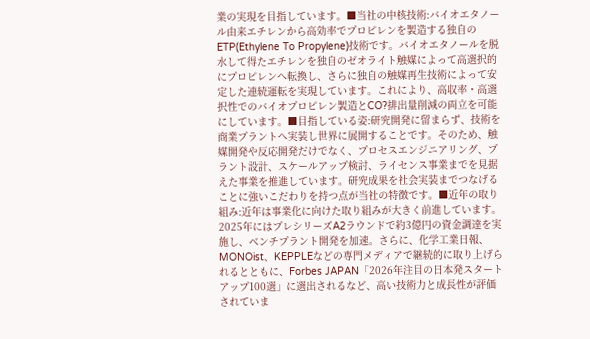業の実現を目指しています。■当社の中核技術:バイオエタノール由来エチレンから高効率でプロピレンを製造する独自のETP(Ethylene To Propylene)技術です。バイオエタノールを脱水して得たエチレンを独自のゼオライト触媒によって高選択的にプロピレンへ転換し、さらに独自の触媒再生技術によって安定した連続運転を実現しています。これにより、高収率・高選択性でのバイオプロピレン製造とCO?排出量削減の両立を可能にしています。■目指している姿:研究開発に留まらず、技術を商業プラントへ実装し世界に展開することです。そのため、触媒開発や反応開発だけでなく、プロセスエンジニアリング、プラント設計、スケールアップ検討、ライセンス事業までを見据えた事業を推進しています。研究成果を社会実装までつなげることに強いこだわりを持つ点が当社の特徴です。■近年の取り組み:近年は事業化に向けた取り組みが大きく前進しています。2025年にはプレシリーズA2ラウンドで約3億円の資金調達を実施し、ベンチプラント開発を加速。さらに、化学工業日報、MONOist、KEPPLEなどの専門メディアで継続的に取り上げられるとともに、Forbes JAPAN「2026年注目の日本発スタートアップ100選」に選出されるなど、高い技術力と成長性が評価されていま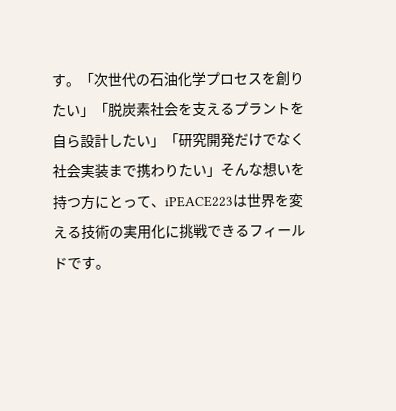す。「次世代の石油化学プロセスを創りたい」「脱炭素社会を支えるプラントを自ら設計したい」「研究開発だけでなく社会実装まで携わりたい」そんな想いを持つ方にとって、iPEACE223は世界を変える技術の実用化に挑戦できるフィールドです。